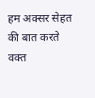हम अक्सर सेहत की बात करते वक्त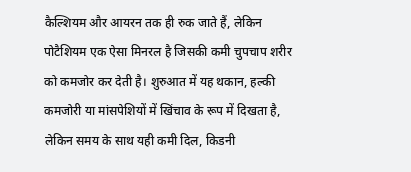कैल्शियम और आयरन तक ही रुक जाते हैं, लेकिन पोटैशियम एक ऐसा मिनरल है जिसकी कमी चुपचाप शरीर को कमजोर कर देती है। शुरुआत में यह थकान, हल्की कमजोरी या मांसपेशियों में खिंचाव के रूप में दिखता है, लेकिन समय के साथ यही कमी दिल, किडनी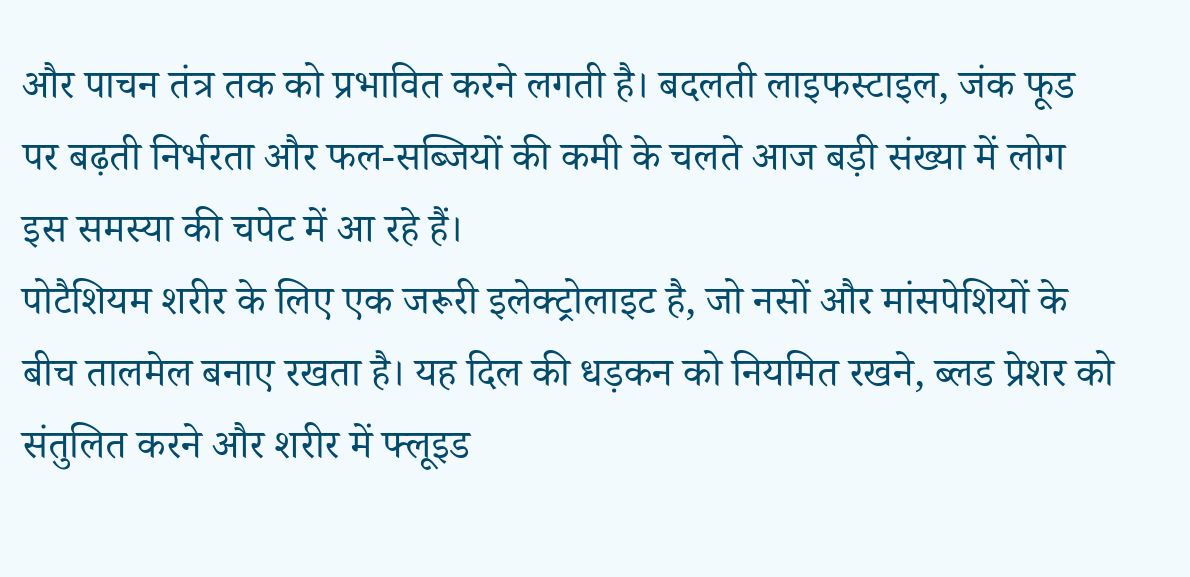और पाचन तंत्र तक को प्रभावित करने लगती है। बदलती लाइफस्टाइल, जंक फूड पर बढ़ती निर्भरता और फल-सब्जियों की कमी के चलते आज बड़ी संख्या में लोग इस समस्या की चपेट में आ रहे हैं।
पोटैशियम शरीर के लिए एक जरूरी इलेक्ट्रोलाइट है, जो नसों और मांसपेशियों के बीच तालमेल बनाए रखता है। यह दिल की धड़कन को नियमित रखने, ब्लड प्रेशर को संतुलित करने और शरीर में फ्लूइड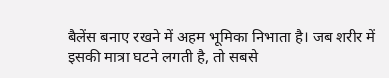बैलेंस बनाए रखने में अहम भूमिका निभाता है। जब शरीर में इसकी मात्रा घटने लगती है, तो सबसे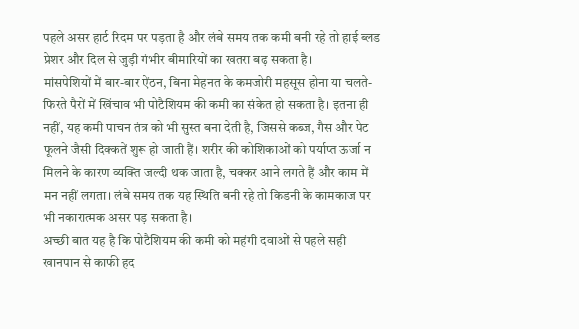पहले असर हार्ट रिदम पर पड़ता है और लंबे समय तक कमी बनी रहे तो हाई ब्लड प्रेशर और दिल से जुड़ी गंभीर बीमारियों का खतरा बढ़ सकता है।
मांसपेशियों में बार-बार ऐंठन, बिना मेहनत के कमजोरी महसूस होना या चलते-फिरते पैरों में खिंचाव भी पोटैशियम की कमी का संकेत हो सकता है। इतना ही नहीं, यह कमी पाचन तंत्र को भी सुस्त बना देती है, जिससे कब्ज, गैस और पेट फूलने जैसी दिक्कतें शुरू हो जाती हैं। शरीर की कोशिकाओं को पर्याप्त ऊर्जा न मिलने के कारण व्यक्ति जल्दी थक जाता है, चक्कर आने लगते हैं और काम में मन नहीं लगता। लंबे समय तक यह स्थिति बनी रहे तो किडनी के कामकाज पर भी नकारात्मक असर पड़ सकता है।
अच्छी बात यह है कि पोटैशियम की कमी को महंगी दवाओं से पहले सही खानपान से काफी हद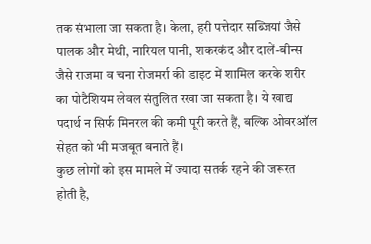तक संभाला जा सकता है। केला, हरी पत्तेदार सब्जियां जैसे पालक और मेथी, नारियल पानी, शकरकंद और दालें-बीन्स जैसे राजमा व चना रोजमर्रा की डाइट में शामिल करके शरीर का पोटैशियम लेवल संतुलित रखा जा सकता है। ये खाद्य पदार्थ न सिर्फ मिनरल की कमी पूरी करते हैं, बल्कि ओवरऑल सेहत को भी मजबूत बनाते हैं।
कुछ लोगों को इस मामले में ज्यादा सतर्क रहने की जरूरत होती है,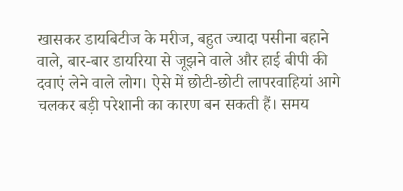खासकर डायबिटीज के मरीज, बहुत ज्यादा पसीना बहाने वाले, बार-बार डायरिया से जूझने वाले और हाई बीपी की दवाएं लेने वाले लोग। ऐसे में छोटी-छोटी लापरवाहियां आगे चलकर बड़ी परेशानी का कारण बन सकती हैं। समय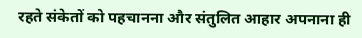रहते संकेतों को पहचानना और संतुलित आहार अपनाना ही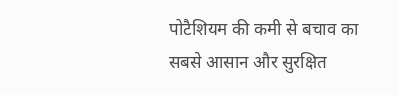पोटैशियम की कमी से बचाव का सबसे आसान और सुरक्षित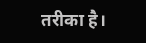तरीका है।